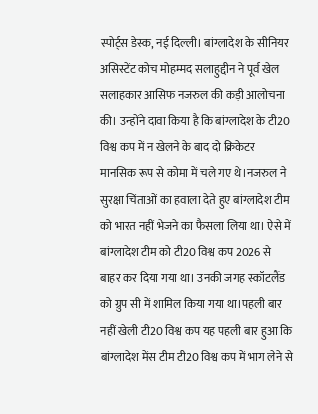स्पोर्ट्स डेस्क, नई दिल्ली। बांग्लादेश के सीनियर असिस्टेंट कोच मोहम्मद सलाहुद्दीन ने पूर्व खेल सलाहकार आसिफ नजरुल की कड़ी आलोचना की। उन्होंने दावा किया है कि बांग्लादेश के टी20 विश्व कप में न खेलने के बाद दो क्रिकेटर मानसिक रूप से कोमा में चले गए थे।नजरुल ने सुरक्षा चिंताओं का हवाला देते हुए बांग्लादेश टीम को भारत नहीं भेजने का फैसला लिया था। ऐसे में बांग्लादेश टीम को टी20 विश्व कप 2026 से बाहर कर दिया गया था। उनकी जगह स्कॉटलैंड को ग्रुप सी में शामिल किया गया था।पहली बार नहीं खेली टी20 विश्व कप यह पहली बार हुआ कि बांग्लादेश मेंस टीम टी20 विश्व कप में भाग लेने से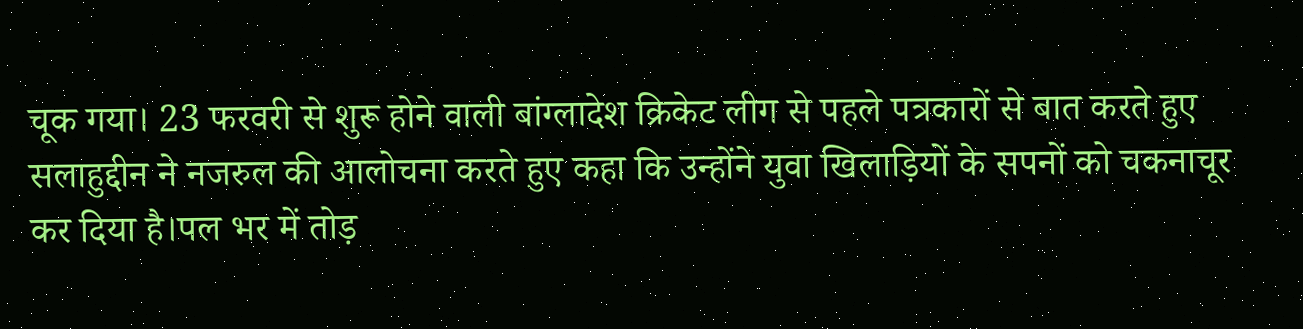चूक गया। 23 फरवरी से शुरू होने वाली बांग्लादेश क्रिकेट लीग से पहले पत्रकारों से बात करते हुए सलाहुद्दीन ने नजरुल की आलोचना करते हुए कहा कि उन्होंने युवा खिलाड़ियों के सपनों को चकनाचूर कर दिया है।पल भर में तोड़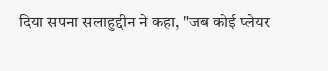दिया सपना सलाहुद्दीन ने कहा, "जब कोई प्लेयर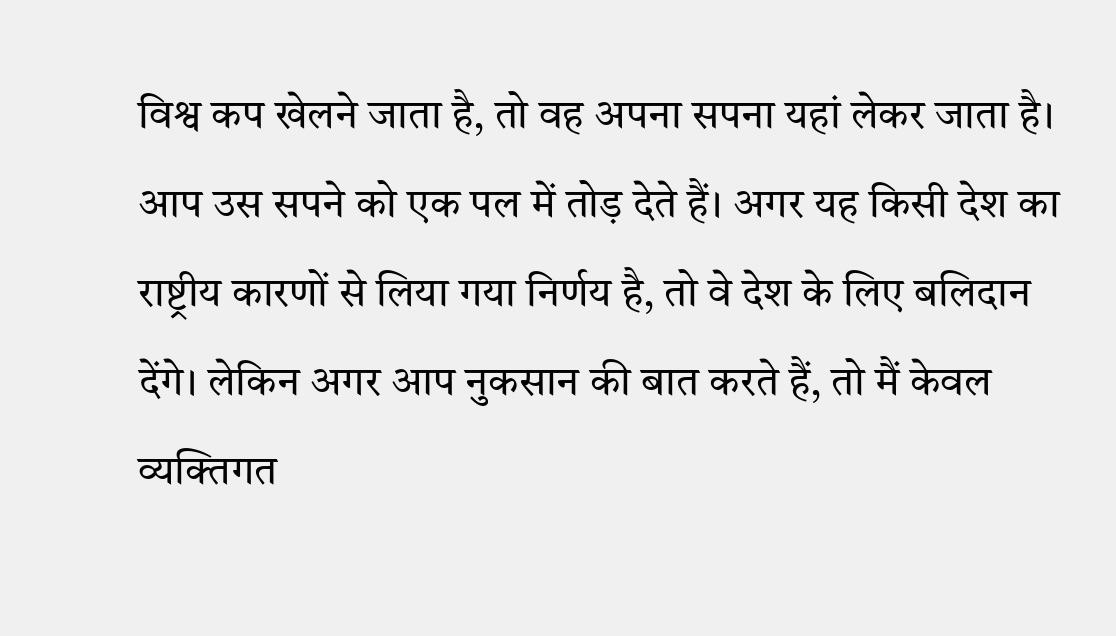विश्व कप खेलने जाता है, तो वह अपना सपना यहां लेकर जाता है। आप उस सपने को एक पल में तोड़ देते हैं। अगर यह किसी देश का राष्ट्रीय कारणों से लिया गया निर्णय है, तो वे देश के लिए बलिदान देंगे। लेकिन अगर आप नुकसान की बात करते हैं, तो मैं केवल व्यक्तिगत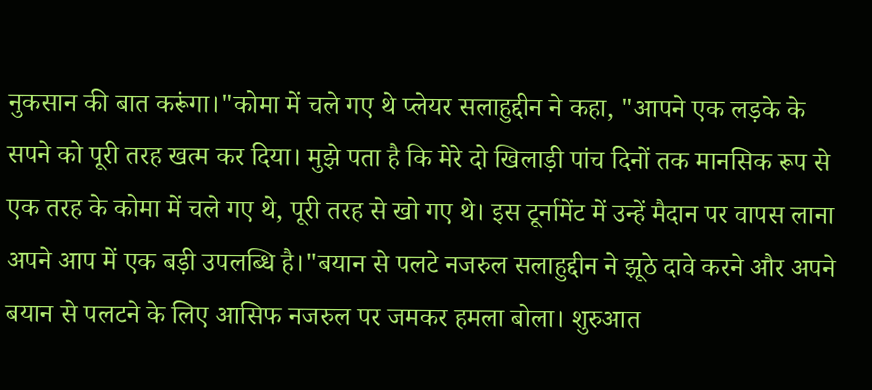नुकसान की बात करूंगा।"कोमा में चले गए थे प्लेयर सलाहुद्दीन ने कहा, "आपने एक लड़के के सपने को पूरी तरह खत्म कर दिया। मुझे पता है कि मेरे दो खिलाड़ी पांच दिनों तक मानसिक रूप से एक तरह के कोमा में चले गए थे, पूरी तरह से खो गए थे। इस टूर्नामेंट में उन्हें मैदान पर वापस लाना अपने आप में एक बड़ी उपलब्धि है।"बयान से पलटे नजरुल सलाहुद्दीन ने झूठे दावे करने और अपने बयान से पलटने के लिए आसिफ नजरुल पर जमकर हमला बोला। शुरुआत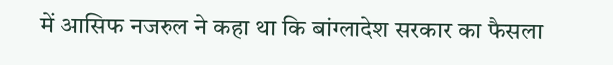में आसिफ नजरुल ने कहा था कि बांग्लादेश सरकार का फैसला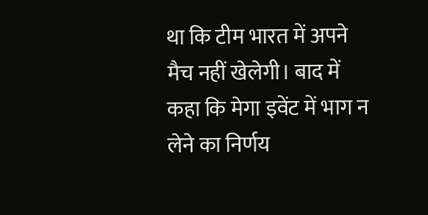था कि टीम भारत में अपने मैच नहीं खेलेगी। बाद में कहा कि मेगा इवेंट में भाग न लेने का निर्णय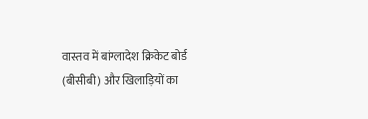वास्तव में बांग्लादेश क्रिकेट बोर्ड (बीसीबी) और खिलाड़ियों का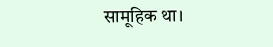सामूहिक था।